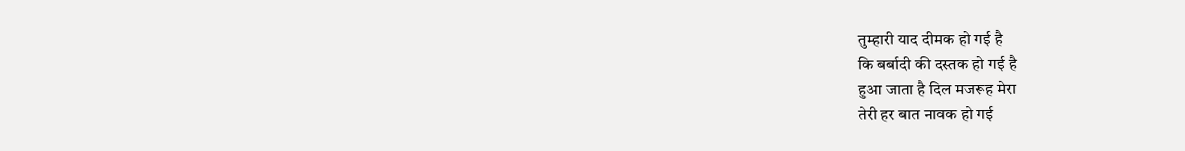तुम्हारी याद दीमक हो गई है
कि बर्बादी की दस्तक हो गई है
हुआ जाता है दिल मजरूह मेरा
तेरी हर बात नावक हो गई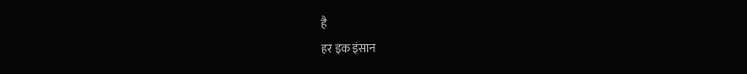है
हर इक इंसान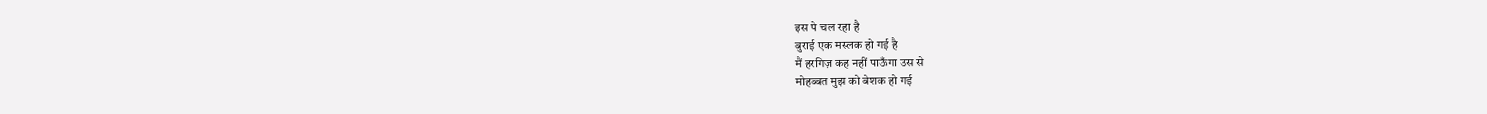इस पे चल रहा है
बुराई एक मस्लक हो गई है
मैं हरगिज़ कह नहीं पाऊँगा उस से
मोहब्बत मुझ को बेशक हो गई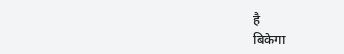है
बिकेगा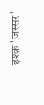इश्क़ 'जस्सर'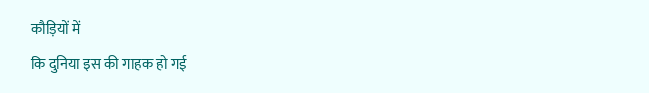कौड़ियों में
कि दुनिया इस की गाहक हो गई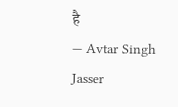है
— Avtar Singh Jasser